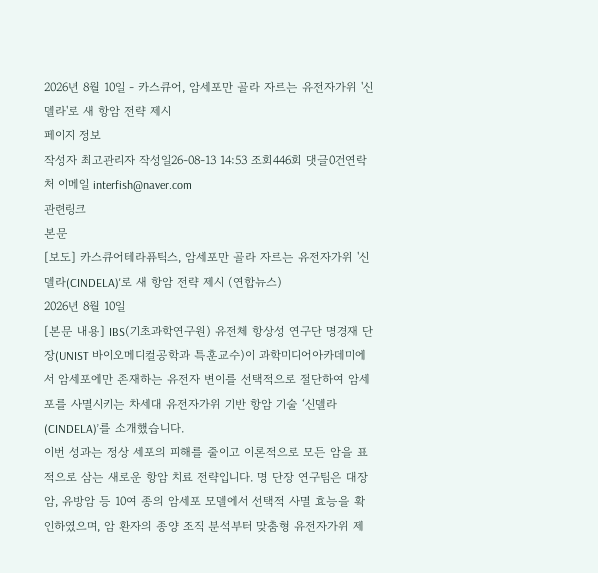2026년 8월 10일 - 카스큐어, 암세포만 골라 자르는 유전자가위 '신델라'로 새 항암 전략 제시
페이지 정보
작성자 최고관리자 작성일26-08-13 14:53 조회446회 댓글0건연락처 이메일 interfish@naver.com
관련링크
본문
[보도] 카스큐어테라퓨틱스, 암세포만 골라 자르는 유전자가위 '신델라(CINDELA)'로 새 항암 전략 제시 (연합뉴스)
2026년 8월 10일
[본문 내용] IBS(기초과학연구원) 유전체 항상성 연구단 명경재 단장(UNIST 바이오메디컬공학과 특훈교수)이 과학미디어아카데미에서 암세포에만 존재하는 유전자 변이를 선택적으로 절단하여 암세포를 사멸시키는 차세대 유전자가위 기반 항암 기술 ‘신델라(CINDELA)’를 소개했습니다.
이번 성과는 정상 세포의 피해를 줄이고 이론적으로 모든 암을 표적으로 삼는 새로운 항암 치료 전략입니다. 명 단장 연구팀은 대장암, 유방암 등 10여 종의 암세포 모델에서 선택적 사멸 효능을 확인하였으며, 암 환자의 종양 조직 분석부터 맞춤형 유전자가위 제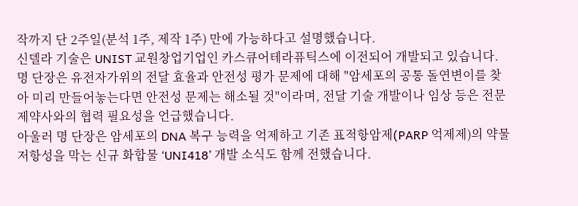작까지 단 2주일(분석 1주, 제작 1주) 만에 가능하다고 설명했습니다.
신델라 기술은 UNIST 교원창업기업인 카스큐어테라퓨틱스에 이전되어 개발되고 있습니다. 명 단장은 유전자가위의 전달 효율과 안전성 평가 문제에 대해 "암세포의 공통 돌연변이를 찾아 미리 만들어놓는다면 안전성 문제는 해소될 것"이라며, 전달 기술 개발이나 임상 등은 전문 제약사와의 협력 필요성을 언급했습니다.
아울러 명 단장은 암세포의 DNA 복구 능력을 억제하고 기존 표적항암제(PARP 억제제)의 약물 저항성을 막는 신규 화합물 ‘UNI418’ 개발 소식도 함께 전했습니다.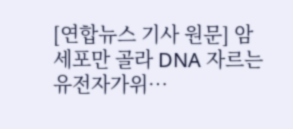[연합뉴스 기사 원문] 암세포만 골라 DNA 자르는 유전자가위…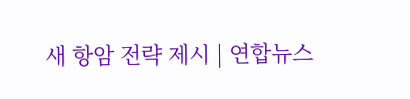새 항암 전략 제시 | 연합뉴스